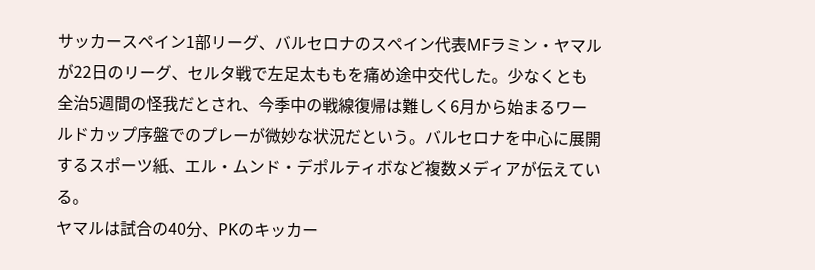サッカースペイン1部リーグ、バルセロナのスペイン代表MFラミン・ヤマルが22日のリーグ、セルタ戦で左足太ももを痛め途中交代した。少なくとも全治5週間の怪我だとされ、今季中の戦線復帰は難しく6月から始まるワールドカップ序盤でのプレーが微妙な状況だという。バルセロナを中心に展開するスポーツ紙、エル・ムンド・デポルティボなど複数メディアが伝えている。
ヤマルは試合の40分、PKのキッカー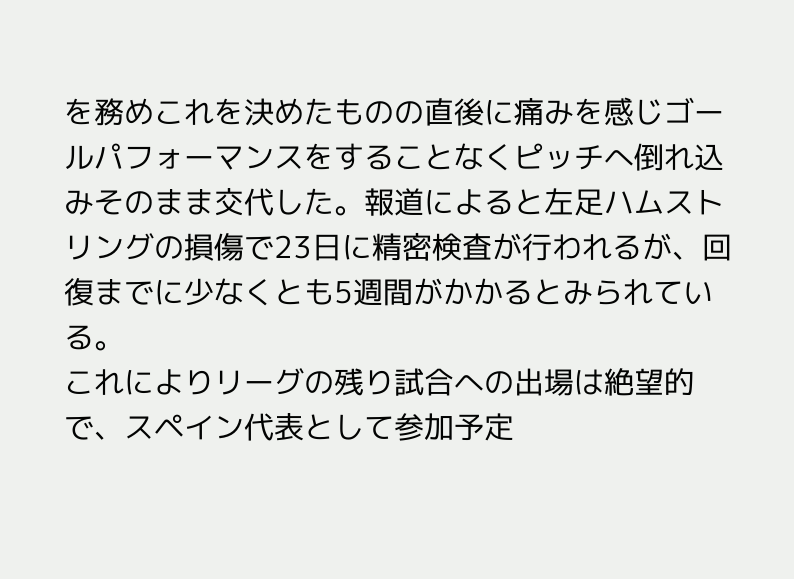を務めこれを決めたものの直後に痛みを感じゴールパフォーマンスをすることなくピッチへ倒れ込みそのまま交代した。報道によると左足ハムストリングの損傷で23日に精密検査が行われるが、回復までに少なくとも5週間がかかるとみられている。
これによりリーグの残り試合への出場は絶望的で、スペイン代表として参加予定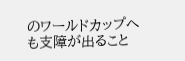のワールドカップへも支障が出ること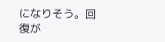になりそう。回復が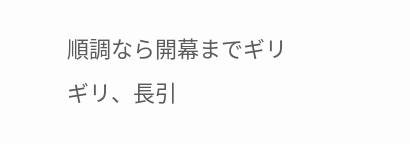順調なら開幕までギリギリ、長引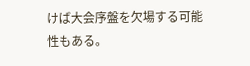けば大会序盤を欠場する可能性もある。